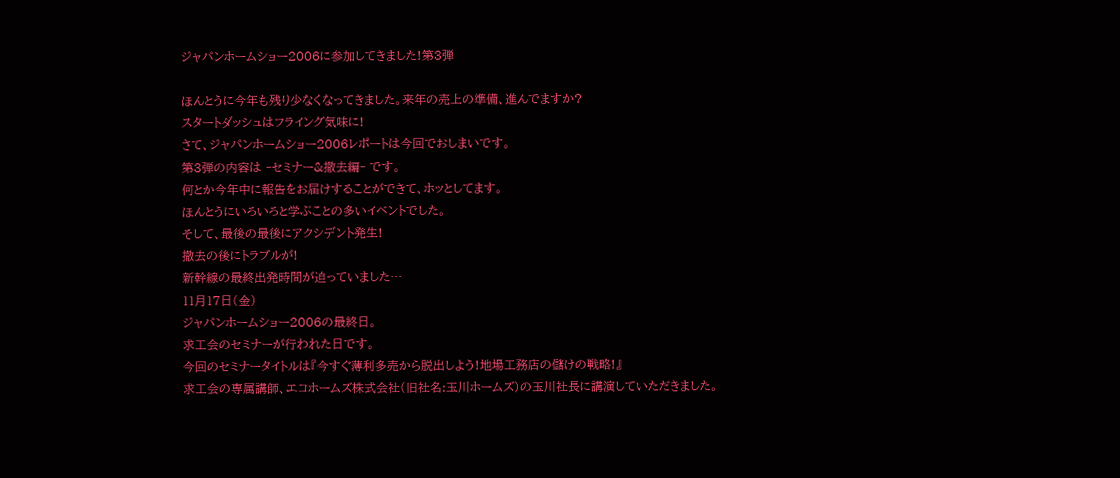ジャパンホームショー2006に参加してきました!第3弾

ほんとうに今年も残り少なくなってきました。来年の売上の準備、進んでますか?
スタートダッシュはフライング気味に!
さて、ジャパンホームショー2006レポートは今回でおしまいです。
第3弾の内容は ‐セミナー&撤去編‐ です。
何とか今年中に報告をお届けすることができて、ホッとしてます。
ほんとうにいろいろと学ぶことの多いイベントでした。
そして、最後の最後にアクシデント発生!
撤去の後にトラブルが!
新幹線の最終出発時間が迫っていました…
11月17日(金)
ジャパンホームショー2006の最終日。
求工会のセミナーが行われた日です。
今回のセミナータイトルは『今すぐ薄利多売から脱出しよう!地場工務店の儲けの戦略!』
求工会の専属講師、エコホームズ株式会社(旧社名:玉川ホームズ)の玉川社長に講演していただきました。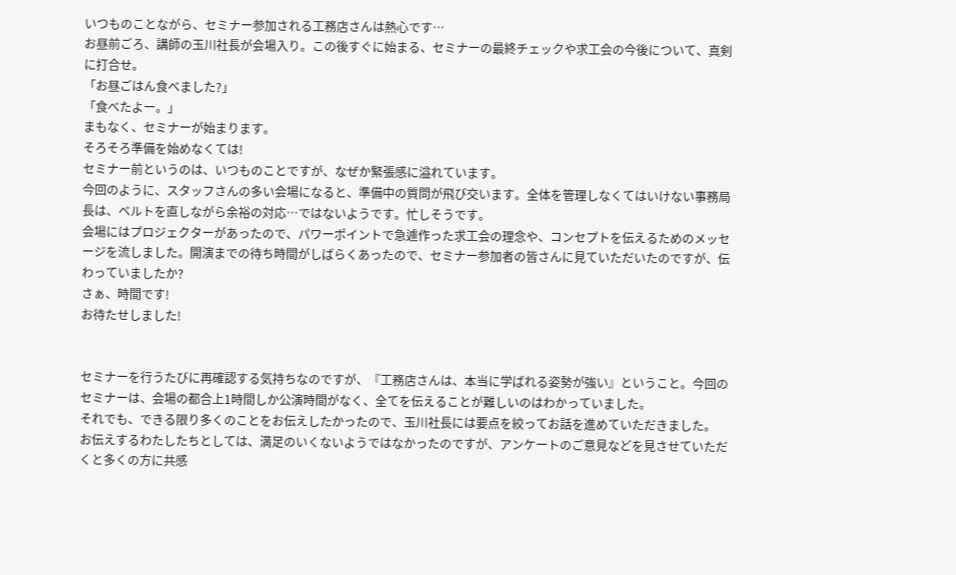いつものことながら、セミナー参加される工務店さんは熱心です…
お昼前ごろ、講師の玉川社長が会場入り。この後すぐに始まる、セミナーの最終チェックや求工会の今後について、真剣に打合せ。
「お昼ごはん食べました?」
「食べたよー。」
まもなく、セミナーが始まります。
そろそろ準備を始めなくては!
セミナー前というのは、いつものことですが、なぜか緊張感に溢れています。
今回のように、スタッフさんの多い会場になると、準備中の質問が飛び交います。全体を管理しなくてはいけない事務局長は、ベルトを直しながら余裕の対応…ではないようです。忙しそうです。
会場にはプロジェクターがあったので、パワーポイントで急遽作った求工会の理念や、コンセプトを伝えるためのメッセージを流しました。開演までの待ち時間がしばらくあったので、セミナー参加者の皆さんに見ていただいたのですが、伝わっていましたか?
さぁ、時間です!
お待たせしました!


セミナーを行うたびに再確認する気持ちなのですが、『工務店さんは、本当に学ばれる姿勢が強い』ということ。今回のセミナーは、会場の都合上1時間しか公演時間がなく、全てを伝えることが難しいのはわかっていました。
それでも、できる限り多くのことをお伝えしたかったので、玉川社長には要点を絞ってお話を進めていただきました。
お伝えするわたしたちとしては、満足のいくないようではなかったのですが、アンケートのご意見などを見させていただくと多くの方に共感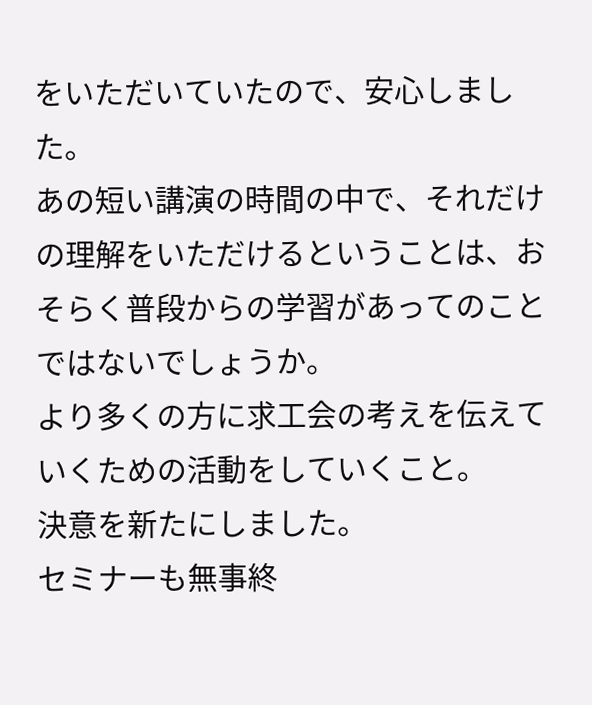をいただいていたので、安心しました。
あの短い講演の時間の中で、それだけの理解をいただけるということは、おそらく普段からの学習があってのことではないでしょうか。
より多くの方に求工会の考えを伝えていくための活動をしていくこと。
決意を新たにしました。
セミナーも無事終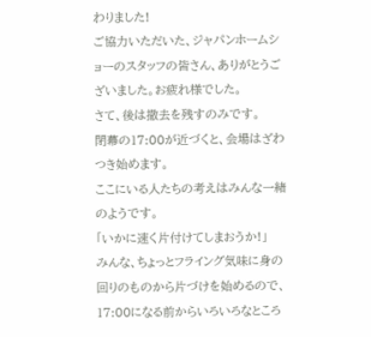わりました!
ご協力いただいた、ジャパンホームショーのスタッフの皆さん、ありがとうございました。お疲れ様でした。
さて、後は撤去を残すのみです。
閉幕の17:00が近づくと、会場はざわつき始めます。
ここにいる人たちの考えはみんな一緒のようです。
「いかに速く片付けてしまおうか!」
みんな、ちょっとフライング気味に身の回りのものから片づけを始めるので、17:00になる前からいろいろなところ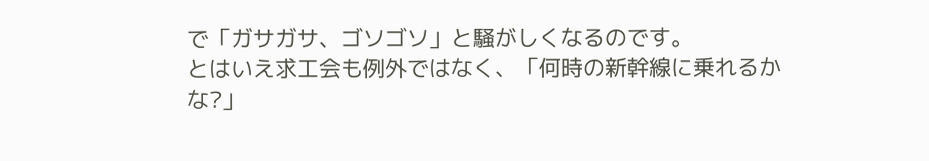で「ガサガサ、ゴソゴソ」と騒がしくなるのです。
とはいえ求工会も例外ではなく、「何時の新幹線に乗れるかな?」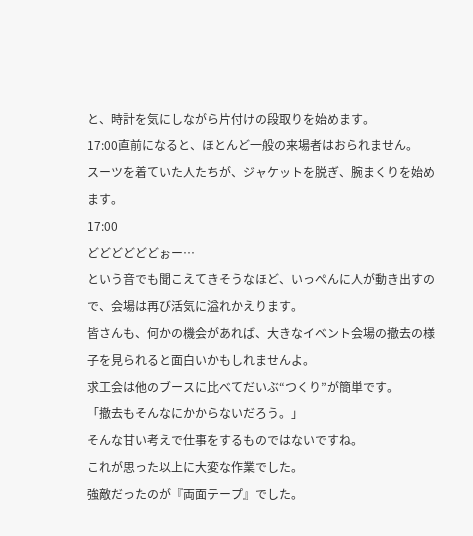と、時計を気にしながら片付けの段取りを始めます。
17:00直前になると、ほとんど一般の来場者はおられません。
スーツを着ていた人たちが、ジャケットを脱ぎ、腕まくりを始めます。
17:00
どどどどどどぉー…
という音でも聞こえてきそうなほど、いっぺんに人が動き出すので、会場は再び活気に溢れかえります。
皆さんも、何かの機会があれば、大きなイベント会場の撤去の様子を見られると面白いかもしれませんよ。
求工会は他のブースに比べてだいぶ“つくり”が簡単です。
「撤去もそんなにかからないだろう。」
そんな甘い考えで仕事をするものではないですね。
これが思った以上に大変な作業でした。
強敵だったのが『両面テープ』でした。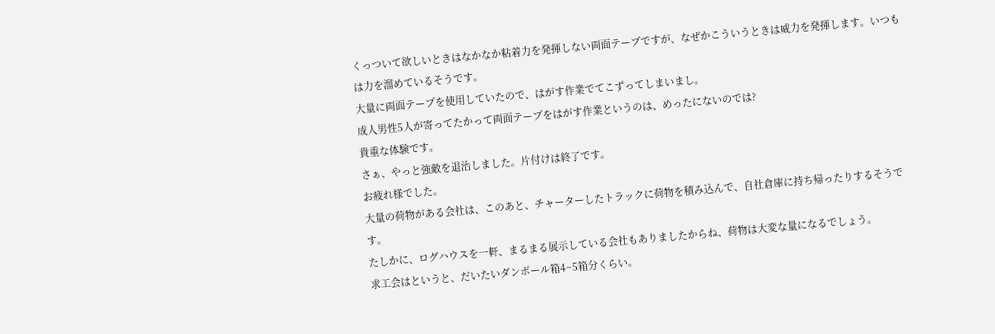くっついて欲しいときはなかなか粘着力を発揮しない両面テープですが、なぜかこういうときは威力を発揮します。いつもは力を溜めているそうです。
大量に両面テープを使用していたので、はがす作業でてこずってしまいまし。
成人男性5人が寄ってたかって両面テープをはがす作業というのは、めったにないのでは?
貴重な体験です。
さぁ、やっと強敵を退治しました。片付けは終了です。
お疲れ様でした。
大量の荷物がある会社は、このあと、チャーターしたトラックに荷物を積み込んで、自社倉庫に持ち帰ったりするそうです。
たしかに、ログハウスを一軒、まるまる展示している会社もありましたからね、荷物は大変な量になるでしょう。
求工会はというと、だいたいダンボール箱4~5箱分くらい。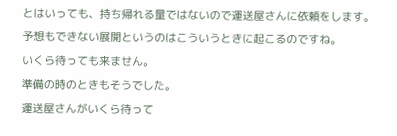とはいっても、持ち帰れる量ではないので運送屋さんに依頼をします。
予想もできない展開というのはこういうときに起こるのですね。
いくら待っても来ません。
準備の時のときもそうでした。
運送屋さんがいくら待って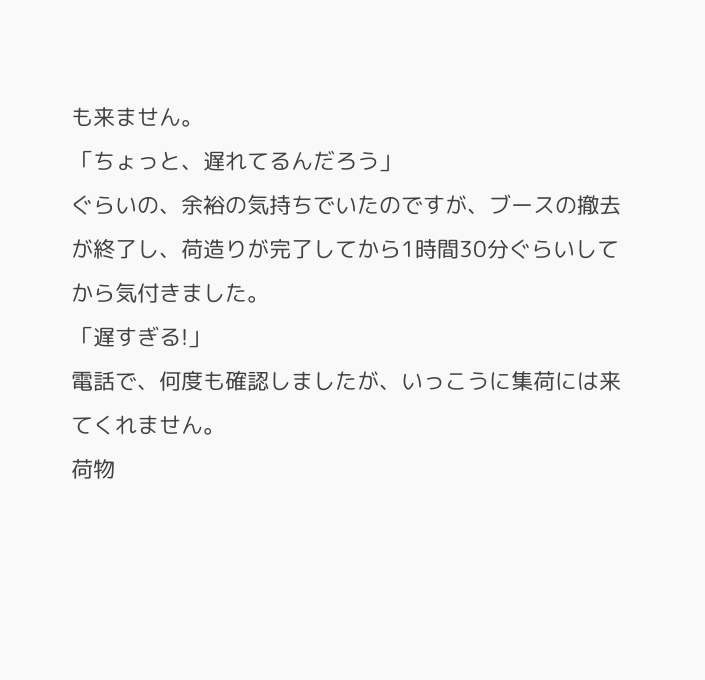も来ません。
「ちょっと、遅れてるんだろう」
ぐらいの、余裕の気持ちでいたのですが、ブースの撤去が終了し、荷造りが完了してから1時間30分ぐらいしてから気付きました。
「遅すぎる!」
電話で、何度も確認しましたが、いっこうに集荷には来てくれません。
荷物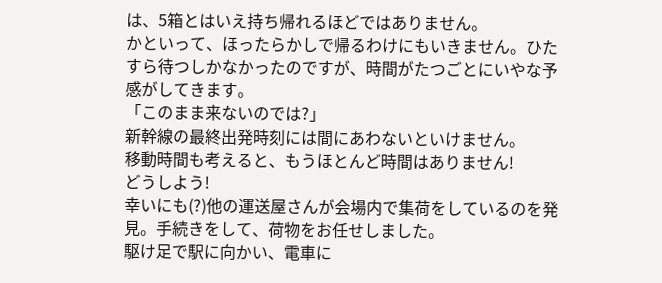は、5箱とはいえ持ち帰れるほどではありません。
かといって、ほったらかしで帰るわけにもいきません。ひたすら待つしかなかったのですが、時間がたつごとにいやな予感がしてきます。
「このまま来ないのでは?」
新幹線の最終出発時刻には間にあわないといけません。
移動時間も考えると、もうほとんど時間はありません!
どうしよう!
幸いにも(?)他の運送屋さんが会場内で集荷をしているのを発見。手続きをして、荷物をお任せしました。
駆け足で駅に向かい、電車に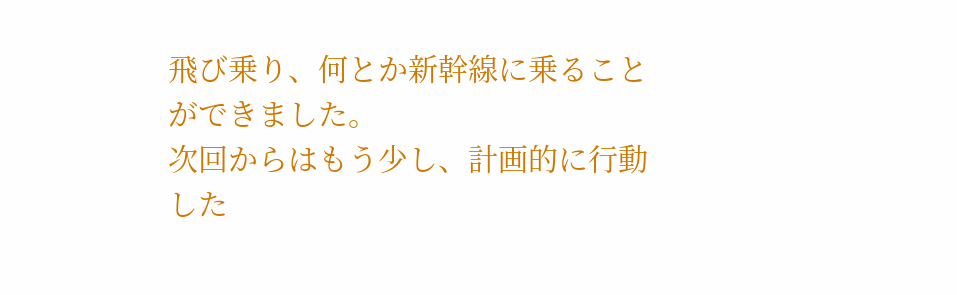飛び乗り、何とか新幹線に乗ることができました。
次回からはもう少し、計画的に行動した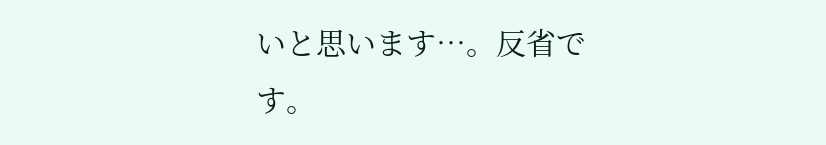いと思います…。反省です。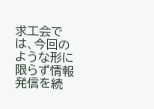求工会では、今回のような形に限らず情報発信を続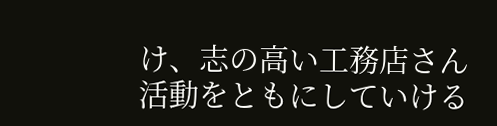け、志の高い工務店さん活動をともにしていける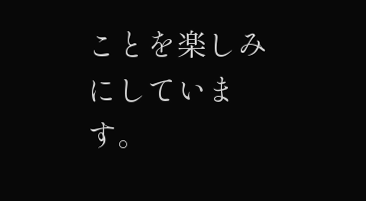ことを楽しみにしています。